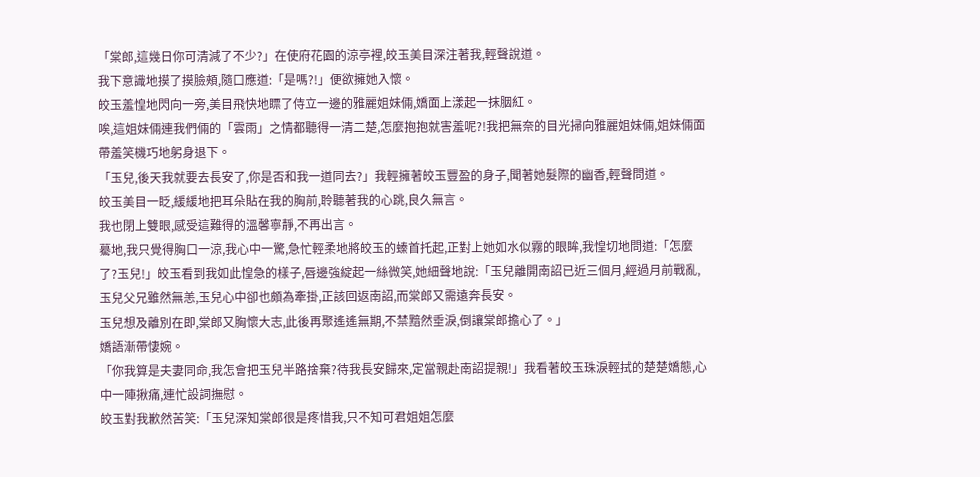「棠郎,這幾日你可清減了不少?」在使府花園的涼亭裡,皎玉美目深注著我,輕聲說道。
我下意識地摸了摸臉頰,隨口應道:「是嗎?!」便欲擁她入懷。
皎玉羞惶地閃向一旁,美目飛快地瞟了侍立一邊的雅麗姐妹倆,嬌面上漾起一抹胭紅。
唉,這姐妹倆連我們倆的「雲雨」之情都聽得一清二楚,怎麼抱抱就害羞呢?!我把無奈的目光掃向雅麗姐妹倆,姐妹倆面帶羞笑機巧地躬身退下。
「玉兒,後天我就要去長安了,你是否和我一道同去?」我輕擁著皎玉豐盈的身子,聞著她髮際的幽香,輕聲問道。
皎玉美目一眨,緩緩地把耳朵貼在我的胸前,聆聽著我的心跳,良久無言。
我也閉上雙眼,感受這難得的溫馨寧靜,不再出言。
驀地,我只覺得胸口一涼,我心中一驚,急忙輕柔地將皎玉的螓首托起,正對上她如水似霧的眼眸,我惶切地問道:「怎麼了?玉兒!」皎玉看到我如此惶急的樣子,唇邊強綻起一絲微笑,她細聲地說:「玉兒離開南詔已近三個月,經過月前戰亂,玉兒父兄雖然無恙,玉兒心中卻也頗為牽掛,正該回返南詔,而棠郎又需遠奔長安。
玉兒想及離別在即,棠郎又胸懷大志,此後再聚遙遙無期,不禁黯然垂淚,倒讓棠郎擔心了。」
嬌語漸帶悽婉。
「你我算是夫妻同命,我怎會把玉兒半路捨棄?待我長安歸來,定當親赴南詔提親!」我看著皎玉珠淚輕拭的楚楚嬌態,心中一陣揪痛,連忙設詞撫慰。
皎玉對我歉然苦笑:「玉兒深知棠郎很是疼惜我,只不知可君姐姐怎麼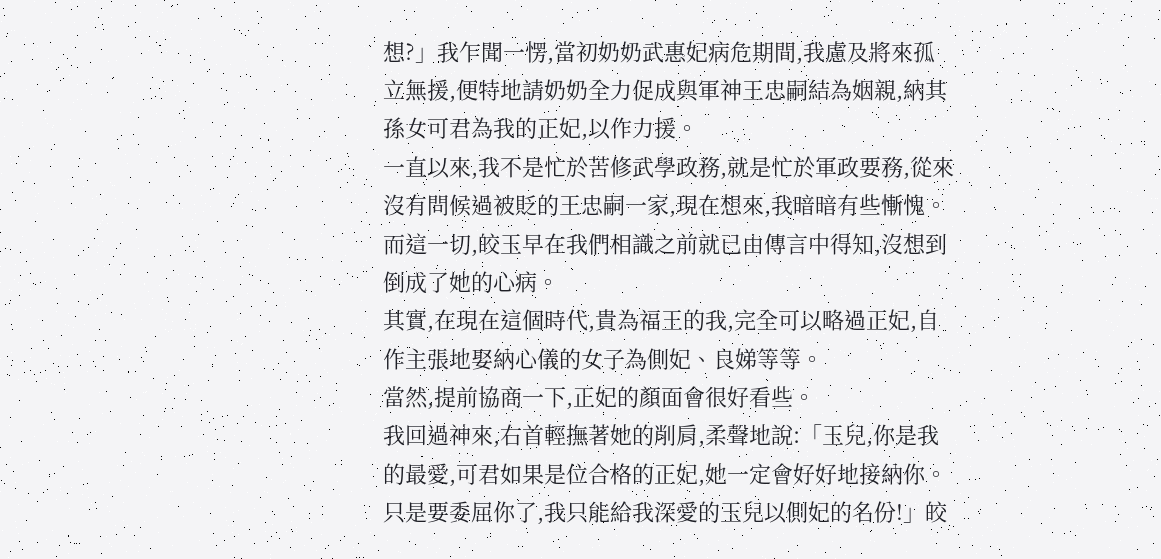想?」我乍聞一愣,當初奶奶武惠妃病危期間,我慮及將來孤立無援,便特地請奶奶全力促成與軍神王忠嗣結為姻親,納其孫女可君為我的正妃,以作力援。
一直以來,我不是忙於苦修武學政務,就是忙於軍政要務,從來沒有問候過被貶的王忠嗣一家,現在想來,我暗暗有些慚愧。
而這一切,皎玉早在我們相識之前就已由傳言中得知,沒想到倒成了她的心病。
其實,在現在這個時代,貴為福王的我,完全可以略過正妃,自作主張地娶納心儀的女子為側妃、良娣等等。
當然,提前協商一下,正妃的顏面會很好看些。
我回過神來,右首輕撫著她的削肩,柔聲地說:「玉兒,你是我的最愛,可君如果是位合格的正妃,她一定會好好地接納你。
只是要委屈你了,我只能給我深愛的玉兒以側妃的名份!」皎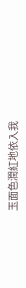玉面色潤紅地依入我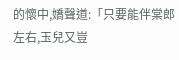的懷中,嬌聲道:「只要能伴棠郎左右,玉兒又豈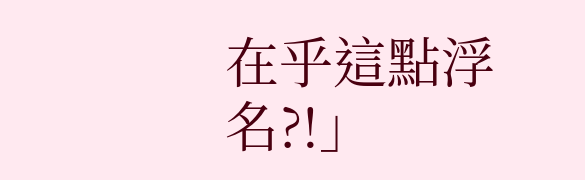在乎這點浮名?!」